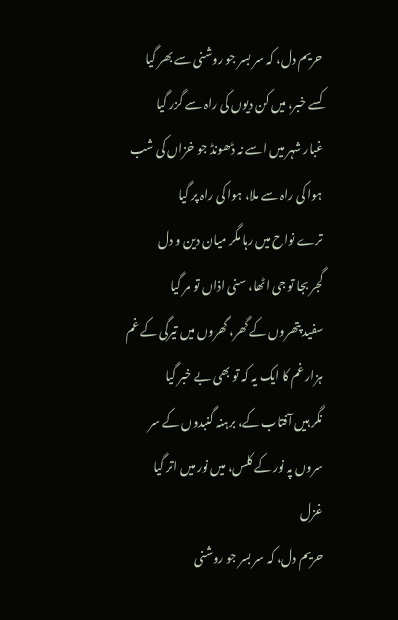حریم دل، کہ سر بسر جو روشنی سے بھر گیا
کسے خبر، میں کن دیوں کی راہ سے گزر گیا
غبار شہر میں اسے نہ ڈھونڈ جو خزاں کی شب
ہوا کی راہ سے ملا، ہوا کی راہ پر گیا
ترے نواح میں رہا مگر میان دین و دل
گجر بجا تو جی اٹھا، سنی اذاں تو مر گیا
سفید پتھروں کے گھر، گھروں میں تیرگی کے غم
ہزار غم کا ایک یہ کہ تو بھی بے خبر گیا
نگر ہیں آفتاب کے، برہنہ گنبدوں کے سر
سروں پہ نور کے کلس، میں نور میں اتر گیا
غزل
حریم دل، کہ سر بسر جو روشنی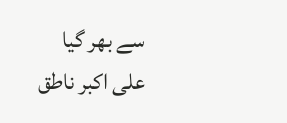سے بھر گیا
علی اکبر ناطق